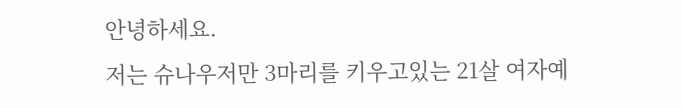안녕하세요.
저는 슈나우저만 3마리를 키우고있는 21살 여자예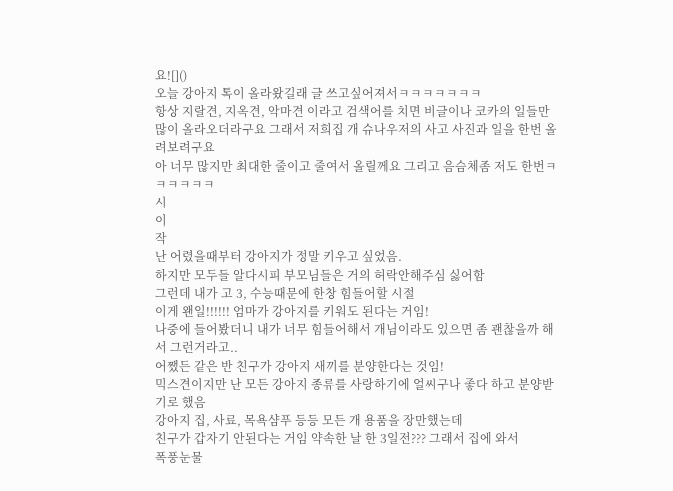요![]()
오늘 강아지 톡이 올라왔길래 글 쓰고싶어져서ㅋㅋㅋㅋㅋㅋㅋ
항상 지랄견, 지옥견, 악마견 이라고 검색어를 치면 비글이나 코카의 일들만
많이 올라오더라구요 그래서 저희집 개 슈나우저의 사고 사진과 일을 한번 올려보려구요
아 너무 많지만 최대한 줄이고 줄여서 올릴께요 그리고 음슴체좀 저도 한번ㅋㅋㅋㅋㅋㅋ
시
이
작
난 어렸을때부터 강아지가 정말 키우고 싶었음.
하지만 모두들 알다시피 부모님들은 거의 허락안해주심 싫어함
그런데 내가 고 3, 수능때문에 한창 힘들어할 시절
이게 왠일!!!!!! 엄마가 강아지를 키워도 된다는 거임!
나중에 들어봤더니 내가 너무 힘들어해서 개님이라도 있으면 좀 괜찮을까 해서 그런거라고..
어쨌든 같은 반 친구가 강아지 새끼를 분양한다는 것임!
믹스견이지만 난 모든 강아지 종류를 사랑하기에 얼씨구나 좋다 하고 분양받기로 했음
강아지 집, 사료, 목욕샴푸 등등 모든 개 용품을 장만했는데
친구가 갑자기 안된다는 거임 약속한 날 한 3일전??? 그래서 집에 와서
폭풍눈물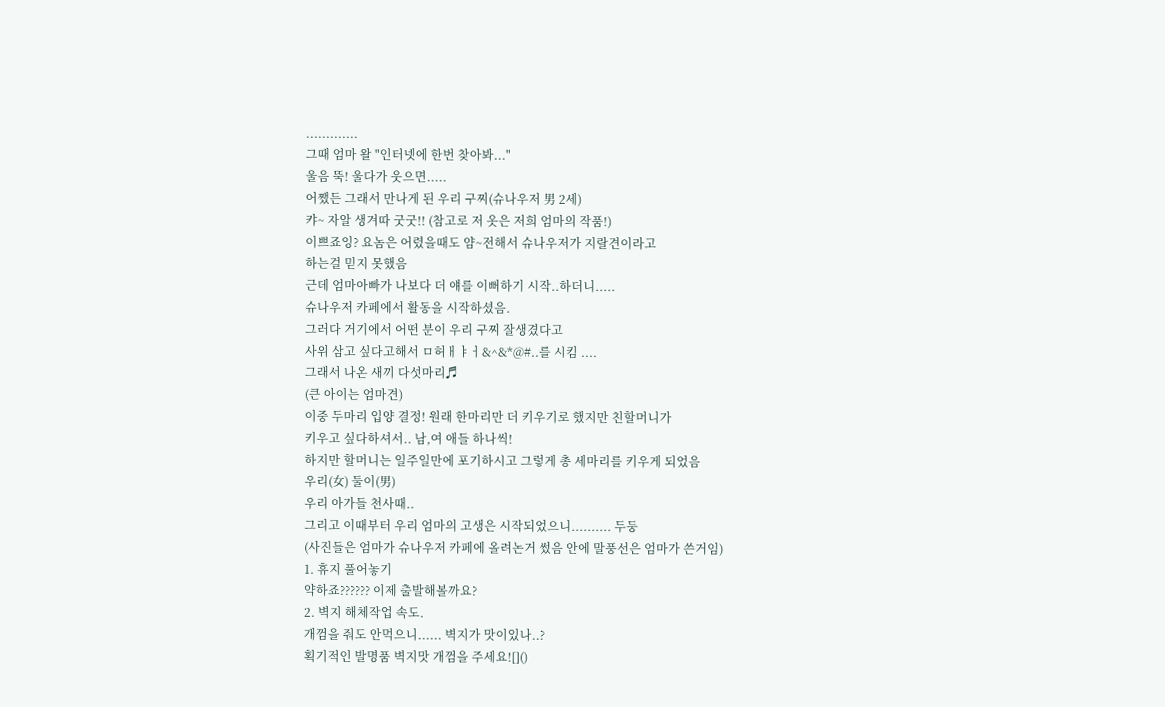.............
그때 엄마 왈 "인터넷에 한번 찾아봐..."
울음 뚝! 울다가 웃으면.....
어쨌든 그래서 만나게 된 우리 구찌(슈나우저 男 2세)
캬~ 자알 생겨따 굿굿!! (참고로 저 옷은 저희 엄마의 작품!)
이쁘죠잉? 요놈은 어렸을때도 얌~전해서 슈나우저가 지랄견이라고
하는걸 믿지 못했음
근데 엄마아빠가 나보다 더 얘를 이뻐하기 시작..하더니.....
슈나우저 카페에서 활동을 시작하셨음.
그러다 거기에서 어떤 분이 우리 구찌 잘생겼다고
사위 삼고 싶다고해서 ㅁ허ㅐㅑㅓ&^&*@#..를 시킴 ....
그래서 나온 새끼 다섯마리♬
(큰 아이는 엄마견)
이중 두마리 입양 결정! 원래 한마리만 더 키우기로 했지만 친할머니가
키우고 싶다하셔서.. 남,여 애들 하나씩!
하지만 할머니는 일주일만에 포기하시고 그렇게 총 세마리를 키우게 되었음
우리(女) 둘이(男)
우리 아가들 천사때..
그리고 이때부터 우리 엄마의 고생은 시작되었으니.......... 두둥
(사진들은 엄마가 슈나우저 카페에 올려논거 썼음 안에 말풍선은 엄마가 쓴거임)
1. 휴지 풀어놓기
약하죠?????? 이제 출발해볼까요?
2. 벽지 해체작업 속도.
개껌을 줘도 안먹으니...... 벽지가 맛이있나..?
획기적인 발명품 벽지맛 개껌을 주세요![]()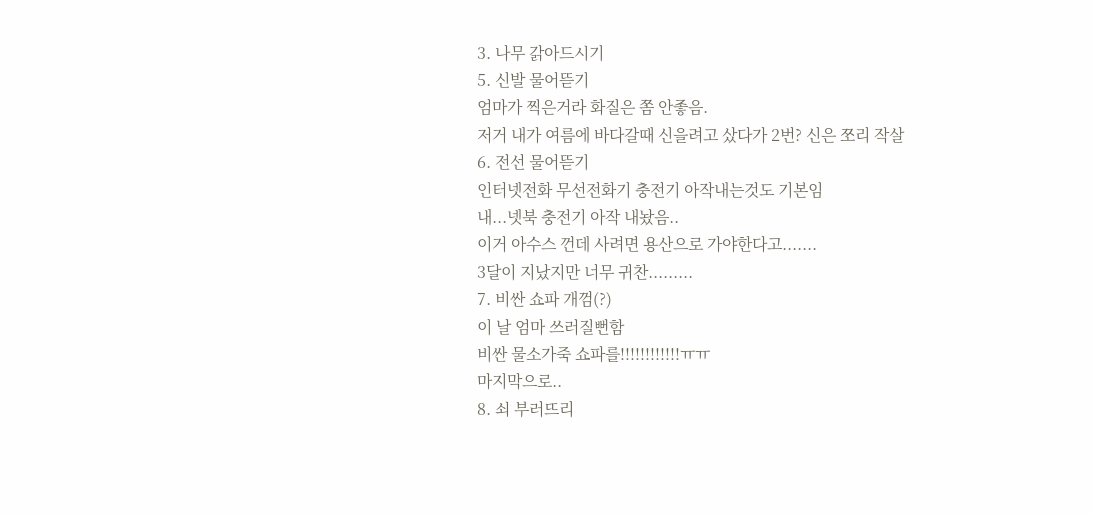3. 나무 갉아드시기
5. 신발 물어뜯기
엄마가 찍은거라 화질은 쫌 안좋음.
저거 내가 여름에 바다갈때 신을려고 샀다가 2번? 신은 쪼리 작살
6. 전선 물어뜯기
인터넷전화 무선전화기 충전기 아작내는것도 기본임
내...넷북 충전기 아작 내놨음..
이거 아수스 껀데 사려면 용산으로 가야한다고.......
3달이 지났지만 너무 귀찬.........
7. 비싼 쇼파 개껌(?)
이 날 엄마 쓰러질뻔함
비싼 물소가죽 쇼파를!!!!!!!!!!!!ㅠㅠ
마지막으로..
8. 쇠 부러뜨리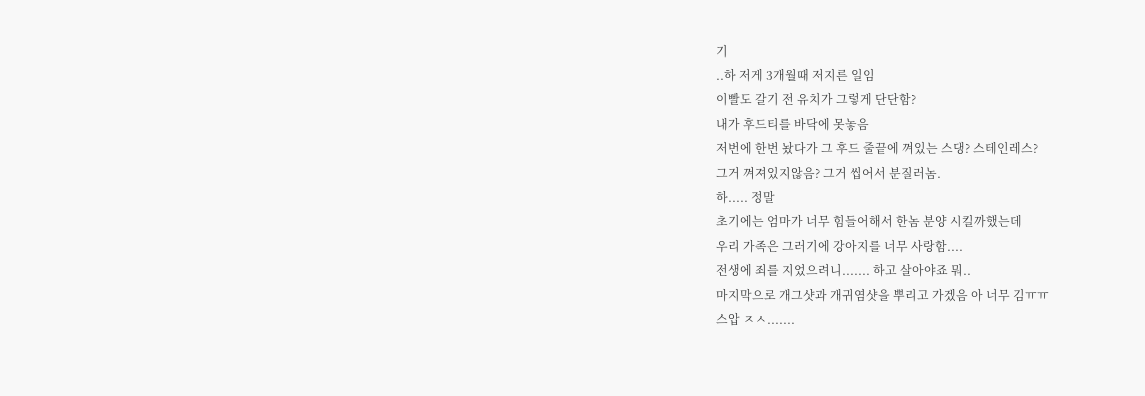기
..하 저게 3개월때 저지른 일임
이빨도 갈기 전 유치가 그렇게 단단함?
내가 후드티를 바닥에 못놓음
저번에 한번 놨다가 그 후드 줄끝에 껴있는 스댕? 스테인레스?
그거 껴져있지않음? 그거 씹어서 분질러놈.
하..... 정말
초기에는 엄마가 너무 힘들어해서 한놈 분양 시킬까했는데
우리 가족은 그러기에 강아지를 너무 사랑함....
전생에 죄를 지었으려니....... 하고 살아야죠 뭐..
마지막으로 개그샷과 개귀염샷을 뿌리고 가겠음 아 너무 김ㅠㅠ
스압 ㅈㅅ.......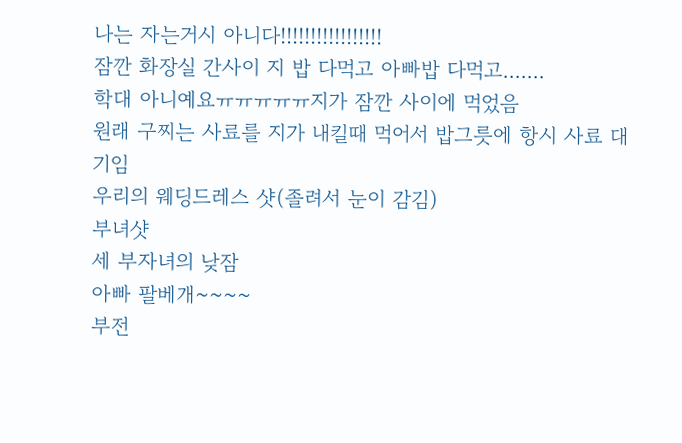나는 자는거시 아니다!!!!!!!!!!!!!!!!!
잠깐 화장실 간사이 지 밥 다먹고 아빠밥 다먹고.......
학대 아니예요ㅠㅠㅠㅠㅠ지가 잠깐 사이에 먹었음
원래 구찌는 사료를 지가 내킬때 먹어서 밥그릇에 항시 사료 대기임
우리의 웨딩드레스 샷(졸려서 눈이 감김)
부녀샷
세 부자녀의 낮잠
아빠 팔베개~~~~
부전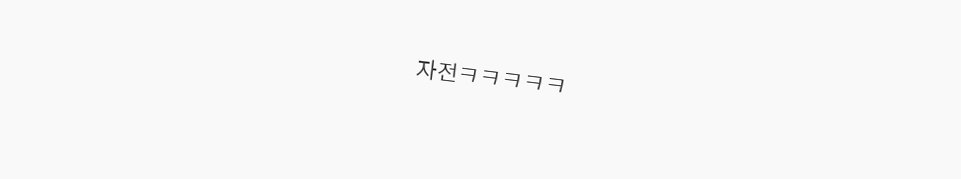자전ㅋㅋㅋㅋㅋ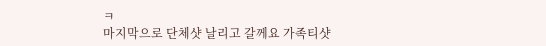ㅋ
마지막으로 단체샷 날리고 갈께요 가족티샷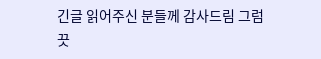긴글 읽어주신 분들께 감사드림 그럼
끗